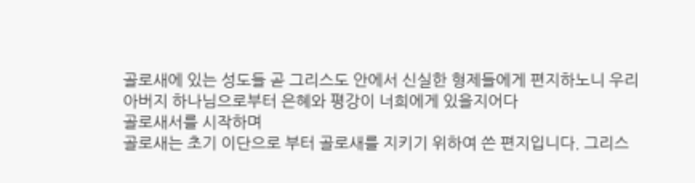골로새에 있는 성도들 곧 그리스도 안에서 신실한 형제들에게 편지하노니 우리 아버지 하나님으로부터 은혜와 평강이 너희에게 있을지어다
골로새서를 시작하며
골로새는 초기 이단으로 부터 골로새를 지키기 위하여 쓴 편지입니다. 그리스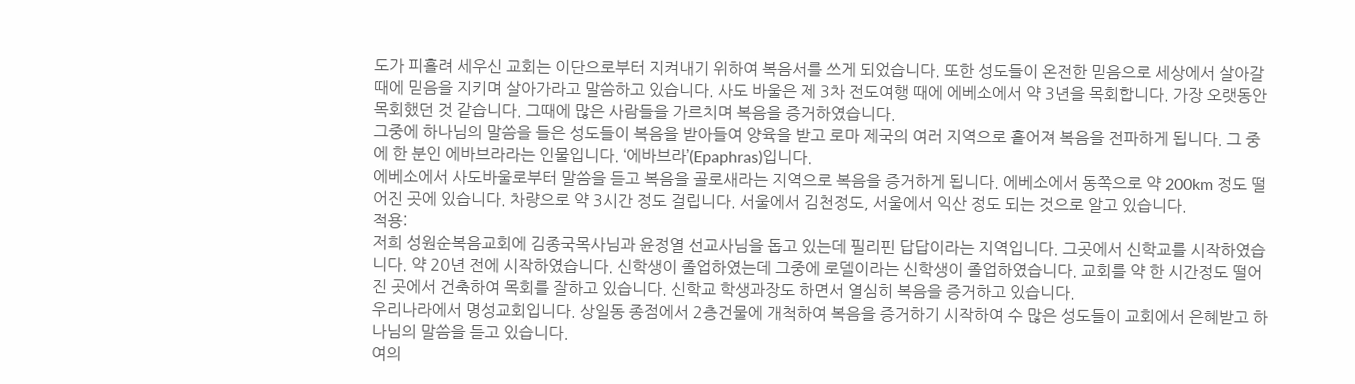도가 피흘려 세우신 교회는 이단으로부터 지켜내기 위하여 복음서를 쓰게 되었습니다. 또한 성도들이 온전한 믿음으로 세상에서 살아갈 때에 믿음을 지키며 살아가라고 말씀하고 있습니다. 사도 바울은 제 3차 전도여행 때에 에베소에서 약 3년을 목회합니다. 가장 오랫동안 목회했던 것 같습니다. 그때에 많은 사람들을 가르치며 복음을 증거하였습니다.
그중에 하나님의 말씀을 들은 성도들이 복음을 받아들여 양육을 받고 로마 제국의 여러 지역으로 흩어져 복음을 전파하게 됩니다. 그 중에 한 분인 에바브라라는 인물입니다. ‘에바브라’(Epaphras)입니다.
에베소에서 사도바울로부터 말씀을 듣고 복음을 골로새라는 지역으로 복음을 증거하게 됩니다. 에베소에서 동쪽으로 약 200km 정도 떨어진 곳에 있습니다. 차량으로 약 3시간 정도 걸립니다. 서울에서 김천정도, 서울에서 익산 정도 되는 것으로 알고 있습니다.
적용:
저희 성원순복음교회에 김종국목사님과 윤정열 선교사님을 돕고 있는데 필리핀 답답이라는 지역입니다. 그곳에서 신학교를 시작하였습니다. 약 20년 전에 시작하였습니다. 신학생이 졸업하였는데 그중에 로델이라는 신학생이 졸업하였습니다. 교회를 약 한 시간정도 떨어진 곳에서 건축하여 목회를 잘하고 있습니다. 신학교 학생과장도 하면서 열심히 복음을 증거하고 있습니다.
우리나라에서 명성교회입니다. 상일동 종점에서 2층건물에 개척하여 복음을 증거하기 시작하여 수 많은 성도들이 교회에서 은혜받고 하나님의 말씀을 듣고 있습니다.
여의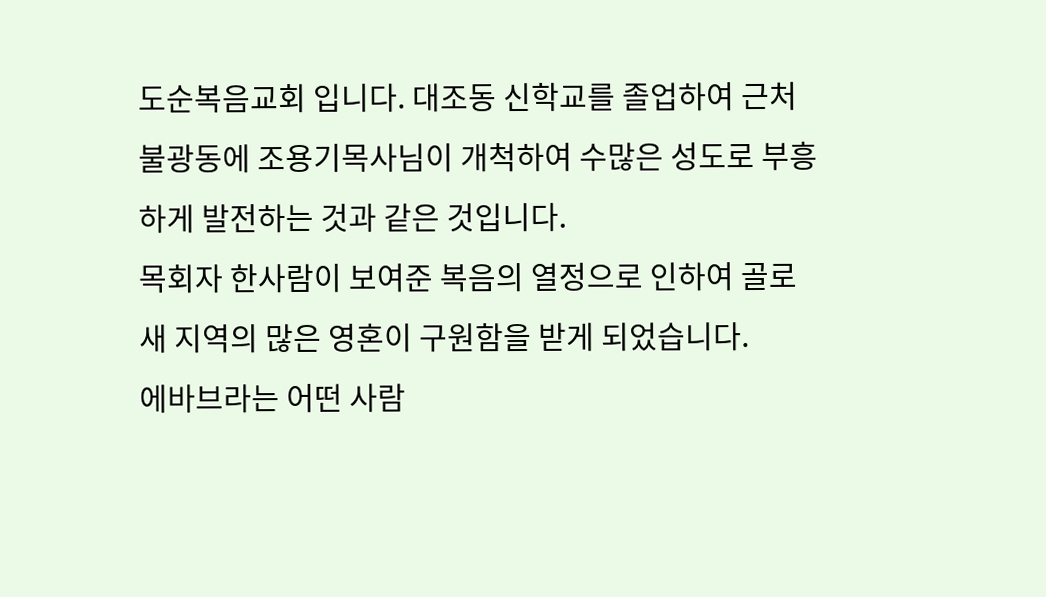도순복음교회 입니다. 대조동 신학교를 졸업하여 근처 불광동에 조용기목사님이 개척하여 수많은 성도로 부흥하게 발전하는 것과 같은 것입니다.
목회자 한사람이 보여준 복음의 열정으로 인하여 골로새 지역의 많은 영혼이 구원함을 받게 되었습니다.
에바브라는 어떤 사람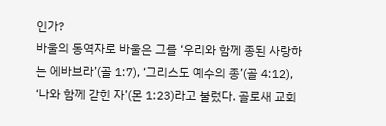인가?
바울의 동역자로 바울은 그를 ‘우리와 함께 종된 사랑하는 에바브라’(골 1:7), ‘그리스도 예수의 종’(골 4:12), ‘나와 함께 갇힌 자’(몬 1:23)라고 불렀다. 골로새 교회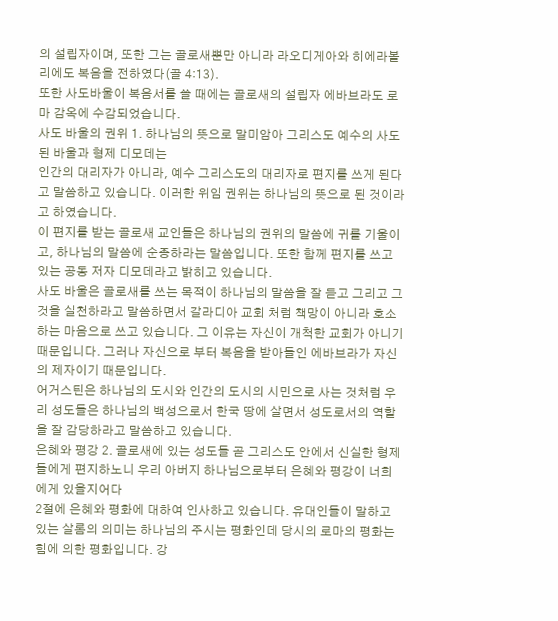의 설립자이며, 또한 그는 골로새뿐만 아니라 라오디게아와 히에라볼리에도 복음을 전하였다(골 4:13).
또한 사도바울이 복음서를 쓸 때에는 골로새의 설립자 에바브라도 로마 감옥에 수감되었습니다.
사도 바울의 권위 1. 하나님의 뜻으로 말미암아 그리스도 예수의 사도 된 바울과 형제 디모데는
인간의 대리자가 아니라, 예수 그리스도의 대리자로 편지를 쓰게 된다고 말씀하고 있습니다. 이러한 위임 권위는 하나님의 뜻으로 된 것이라고 하였습니다.
이 편지를 받는 골로새 교인들은 하나님의 권위의 말씀에 귀를 기울이고, 하나님의 말씀에 순종하라는 말씀입니다. 또한 함께 편지를 쓰고 있는 공동 저자 디모데라고 밝히고 있습니다.
사도 바울은 골로새를 쓰는 목적이 하나님의 말씀을 잘 듣고 그리고 그것을 실천하라고 말씀하면서 갈라디아 교회 처럼 책망이 아니라 호소하는 마음으로 쓰고 있습니다. 그 이유는 자신이 개척한 교회가 아니기 때문입니다. 그러나 자신으로 부터 복음을 받아들인 에바브라가 자신의 제자이기 때문입니다.
어거스틴은 하나님의 도시와 인간의 도시의 시민으로 사는 것처럼 우리 성도들은 하나님의 백성으로서 한국 땅에 살면서 성도로서의 역할을 잘 감당하라고 말씀하고 있습니다.
은혜와 평강 2. 골로새에 있는 성도들 곧 그리스도 안에서 신실한 형제들에게 편지하노니 우리 아버지 하나님으로부터 은혜와 평강이 너희에게 있을지어다
2절에 은혜와 평화에 대하여 인사하고 있습니다. 유대인들이 말하고 있는 살롬의 의미는 하나님의 주시는 평화인데 당시의 로마의 평화는 힘에 의한 평화입니다. 강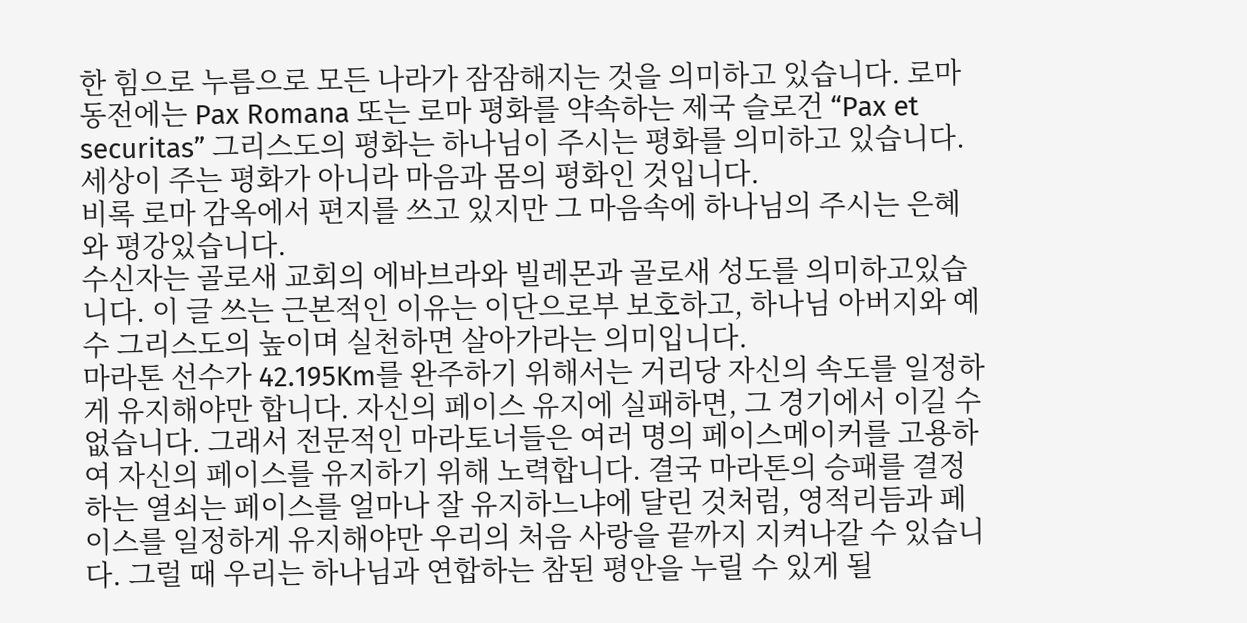한 힘으로 누름으로 모든 나라가 잠잠해지는 것을 의미하고 있습니다. 로마 동전에는 Pax Romana 또는 로마 평화를 약속하는 제국 슬로건 “Pax et securitas” 그리스도의 평화는 하나님이 주시는 평화를 의미하고 있습니다. 세상이 주는 평화가 아니라 마음과 몸의 평화인 것입니다.
비록 로마 감옥에서 편지를 쓰고 있지만 그 마음속에 하나님의 주시는 은혜와 평강있습니다.
수신자는 골로새 교회의 에바브라와 빌레몬과 골로새 성도를 의미하고있습니다. 이 글 쓰는 근본적인 이유는 이단으로부 보호하고, 하나님 아버지와 예수 그리스도의 높이며 실천하면 살아가라는 의미입니다.
마라톤 선수가 42.195Km를 완주하기 위해서는 거리당 자신의 속도를 일정하게 유지해야만 합니다. 자신의 페이스 유지에 실패하면, 그 경기에서 이길 수 없습니다. 그래서 전문적인 마라토너들은 여러 명의 페이스메이커를 고용하여 자신의 페이스를 유지하기 위해 노력합니다. 결국 마라톤의 승패를 결정하는 열쇠는 페이스를 얼마나 잘 유지하느냐에 달린 것처럼, 영적리듬과 페이스를 일정하게 유지해야만 우리의 처음 사랑을 끝까지 지켜나갈 수 있습니다. 그럴 때 우리는 하나님과 연합하는 참된 평안을 누릴 수 있게 될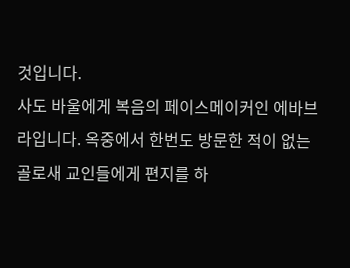것입니다.
사도 바울에게 복음의 페이스메이커인 에바브라입니다. 옥중에서 한번도 방문한 적이 없는 골로새 교인들에게 편지를 하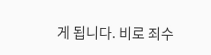게 됩니다. 비로 죄수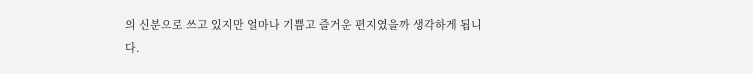의 신분으로 쓰고 있지만 얼마나 기쁨고 즐거운 편지였을까 생각하게 됩니다.